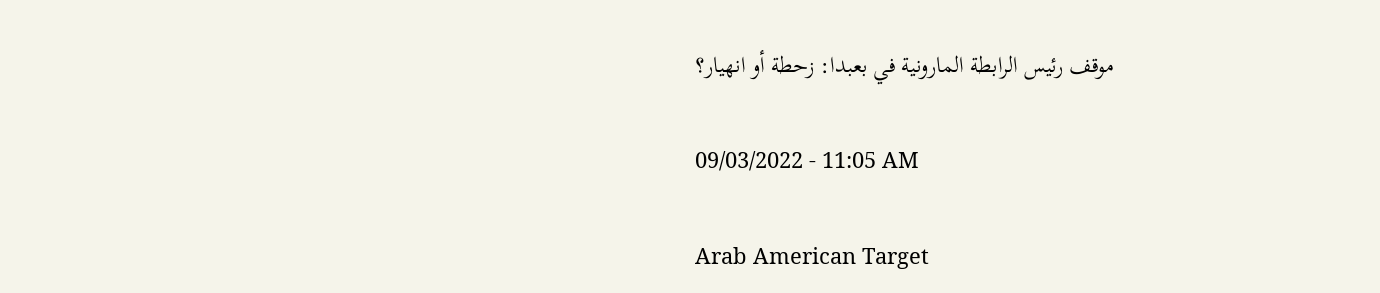موقف رئيس الرابطة المارونية في بعبدا: زحطة أو انهيار؟

09/03/2022 - 11:05 AM

Arab American Target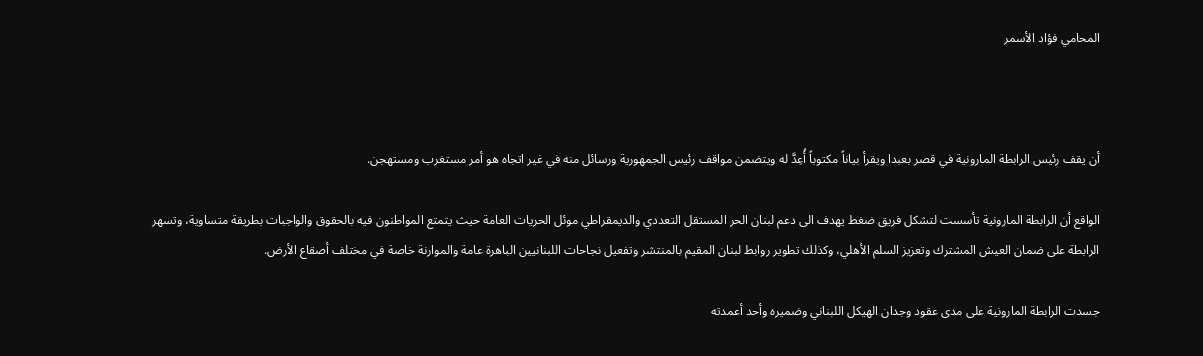المحامي فؤاد الأسمر



أن يقف رئيس الرابطة المارونية في قصر بعبدا ويقرأ بياناً مكتوباً أُعِدَّ له ويتضمن مواقف رئيس الجمهورية ورسائل منه في غير اتجاه هو أمر مستغرب ومستهجن.

الواقع أن الرابطة المارونية تأسست لتشكل فريق ضغط يهدف الى دعم لبنان الحر المستقل التعددي والديمقراطي موئل الحريات العامة حيث يتمتع المواطنون فيه بالحقوق والواجبات بطريقة متساوية، وتسهر الرابطة على ضمان العيش المشترك وتعزيز السلم الأهلي، وكذلك تطوير روابط لبنان المقيم بالمنتشر وتفعيل نجاحات اللبنانيين الباهرة عامة والموارنة خاصة في مختلف أصقاع الأرض.

جسدت الرابطة المارونية على مدى عقود وجدان الهيكل اللبناني وضميره وأحد أعمدته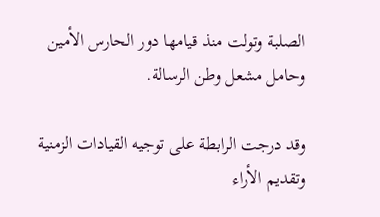الصلبة وتولت منذ قيامها دور الحارس الأمين وحامل مشعل وطن الرسالة.

وقد درجت الرابطة على توجيه القيادات الزمنية وتقديم الأراء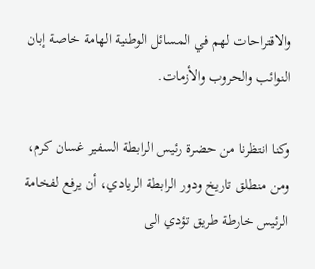والاقتراحات لهم في المسائل الوطنية الهامة خاصة إبان النوائب والحروب والأزمات.

وكنا انتظرنا من حضرة رئيس الرابطة السفير غسان كرم، ومن منطلق تاريخ ودور الرابطة الريادي، أن يرفع لفخامة الرئيس خارطة طريق تؤدي الى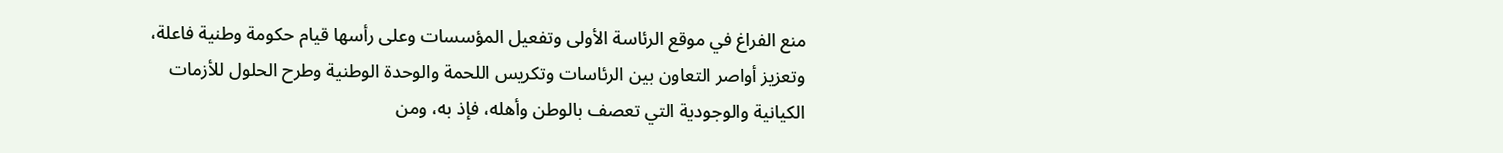منع الفراغ في موقع الرئاسة الأولى وتفعيل المؤسسات وعلى رأسها قيام حكومة وطنية فاعلة، وتعزيز أواصر التعاون بين الرئاسات وتكريس اللحمة والوحدة الوطنية وطرح الحلول للأزمات الكيانية والوجودية التي تعصف بالوطن وأهله، فإذ به، ومن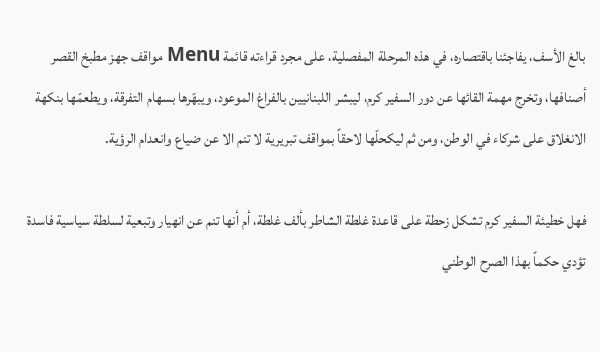بالغ الأسف، يفاجئنا باقتصاره، في هذه المرحلة المفصلية، على مجرد قراءته قائمة Menu مواقف جهز مطبخ القصر أصنافها، وتخرج مهمة القائها عن دور السفير كرم، ليبشر اللبنانيين بالفراغ الموعود، ويبهّرها بسهام التفرقة، ويطعمّها بنكهة الانغلاق على شركاء في الوطن، ومن ثم ليكحلّها لاحقاً بمواقف تبريرية لا تنم الا عن ضياع وانعدام الرؤية.

فهل خطيئة السفير كرم تشكل زحطة على قاعدة غلطة الشاطر بألف غلطة، أم أنها تنم عن انهيار وتبعية لسلطة سياسية فاسدة تؤدي حكماً بهذا الصرح الوطني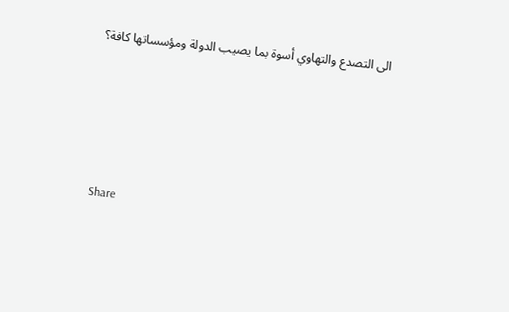الى التصدع والتهاوي أسوة بما يصيب الدولة ومؤسساتها كافة؟





Share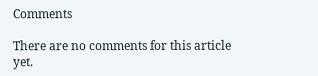Comments

There are no comments for this article yet.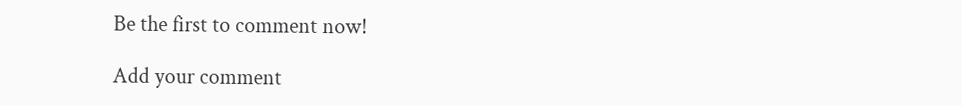Be the first to comment now!

Add your comment